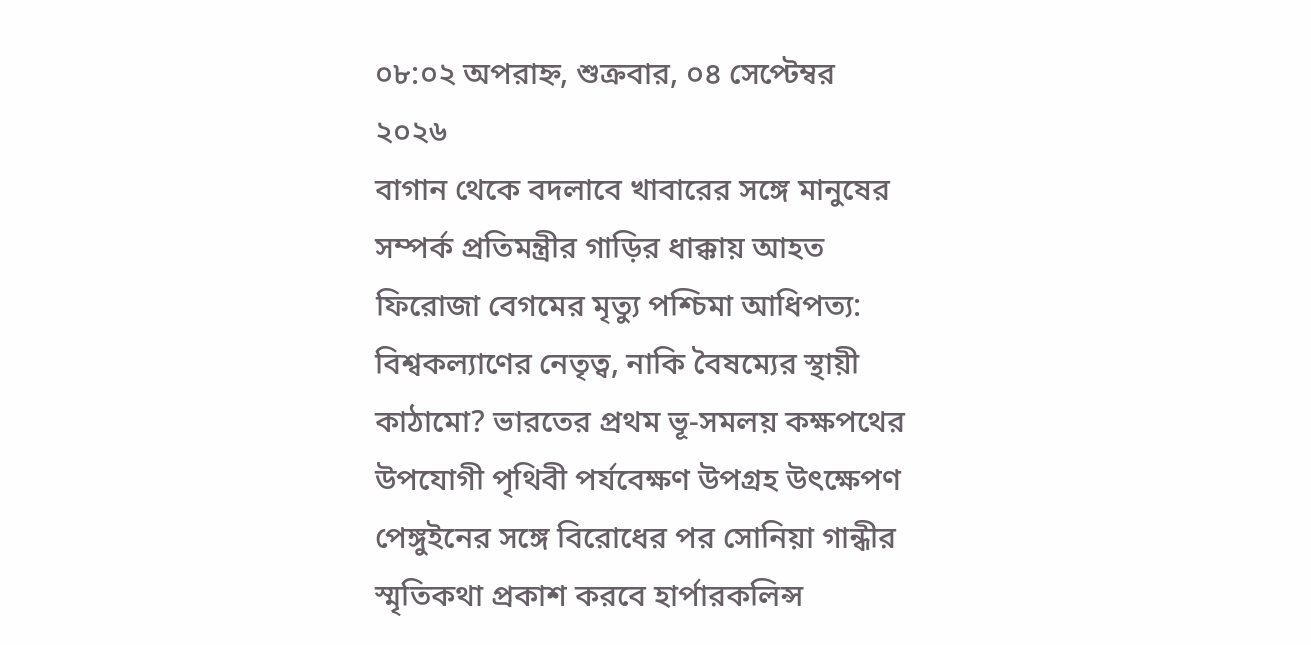০৮:০২ অপরাহ্ন, শুক্রবার, ০৪ সেপ্টেম্বর ২০২৬
বাগান থেকে বদলাবে খাবারের সঙ্গে মানুষের সম্পর্ক প্রতিমন্ত্রীর গাড়ির ধাক্কায় আহত ফিরোজা বেগমের মৃত্যু পশ্চিমা আধিপত্য: বিশ্বকল্যাণের নেতৃত্ব, নাকি বৈষম্যের স্থায়ী কাঠামো? ভারতের প্রথম ভূ-সমলয় কক্ষপথের উপযোগী পৃথিবী পর্যবেক্ষণ উপগ্রহ উৎক্ষেপণ পেঙ্গুইনের সঙ্গে বিরোধের পর সোনিয়া গান্ধীর স্মৃতিকথা প্রকাশ করবে হার্পারকলিন্স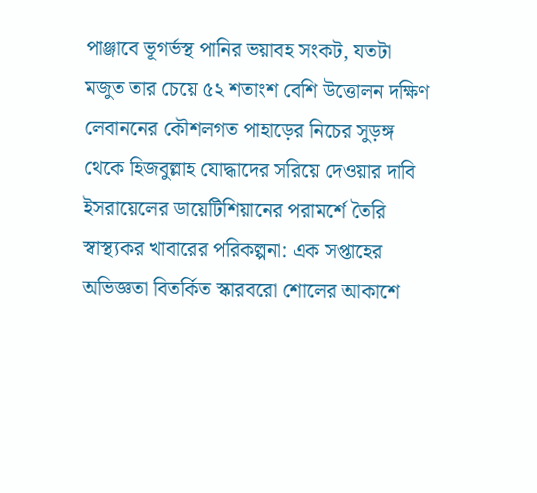পাঞ্জাবে ভূগর্ভস্থ পানির ভয়াবহ সংকট, যতটা মজুত তার চেয়ে ৫২ শতাংশ বেশি উত্তোলন দক্ষিণ লেবাননের কৌশলগত পাহাড়ের নিচের সুড়ঙ্গ থেকে হিজবুল্লাহ যোদ্ধাদের সরিয়ে দেওয়ার দাবি ইসরায়েলের ডায়েটিশিয়ানের পরামর্শে তৈরি স্বাস্থ্যকর খাবারের পরিকল্পনা: এক সপ্তাহের অভিজ্ঞতা বিতর্কিত স্কারবরো শোলের আকাশে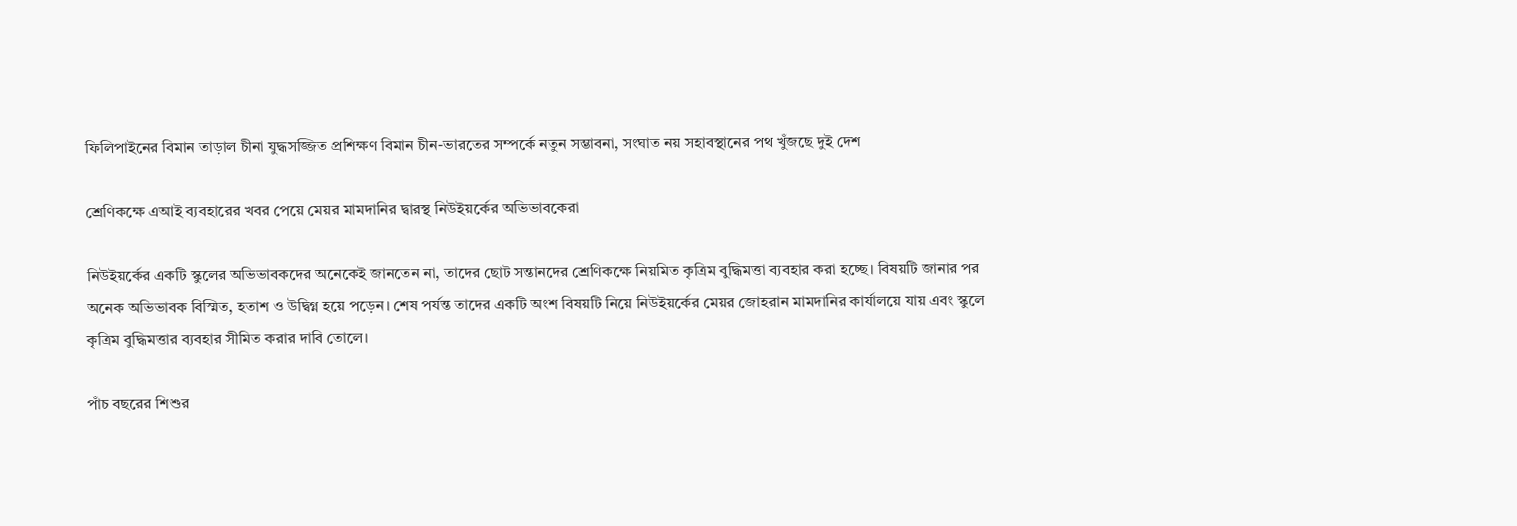ফিলিপাইনের বিমান তাড়াল চীনা যুদ্ধসজ্জিত প্রশিক্ষণ বিমান চীন-ভারতের সম্পর্কে নতুন সম্ভাবনা, সংঘাত নয় সহাবস্থানের পথ খুঁজছে দুই দেশ

শ্রেণিকক্ষে এআই ব্যবহারের খবর পেয়ে মেয়র মামদানির দ্বারস্থ নিউইয়র্কের অভিভাবকেরা

নিউইয়র্কের একটি স্কুলের অভিভাবকদের অনেকেই জানতেন না, তাদের ছোট সন্তানদের শ্রেণিকক্ষে নিয়মিত কৃত্রিম বুদ্ধিমত্তা ব্যবহার করা হচ্ছে। বিষয়টি জানার পর অনেক অভিভাবক বিস্মিত, হতাশ ও উদ্বিগ্ন হয়ে পড়েন। শেষ পর্যন্ত তাদের একটি অংশ বিষয়টি নিয়ে নিউইয়র্কের মেয়র জোহরান মামদানির কার্যালয়ে যায় এবং স্কুলে কৃত্রিম বুদ্ধিমত্তার ব্যবহার সীমিত করার দাবি তোলে।

পাঁচ বছরের শিশুর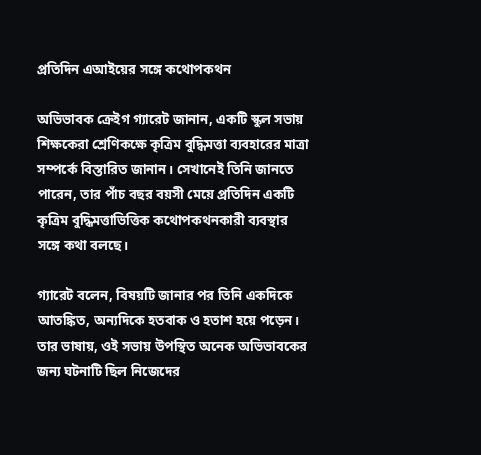প্রতিদিন এআইয়ের সঙ্গে কথোপকথন

অভিভাবক ক্রেইগ গ্যারেট জানান, একটি স্কুল সভায় শিক্ষকেরা শ্রেণিকক্ষে কৃত্রিম বুদ্ধিমত্তা ব্যবহারের মাত্রা সম্পর্কে বিস্তারিত জানান। সেখানেই তিনি জানতে পারেন, তার পাঁচ বছর বয়সী মেয়ে প্রতিদিন একটি কৃত্রিম বুদ্ধিমত্তাভিত্তিক কথোপকথনকারী ব্যবস্থার সঙ্গে কথা বলছে।

গ্যারেট বলেন, বিষয়টি জানার পর তিনি একদিকে আতঙ্কিত, অন্যদিকে হতবাক ও হতাশ হয়ে পড়েন। তার ভাষায়, ওই সভায় উপস্থিত অনেক অভিভাবকের জন্য ঘটনাটি ছিল নিজেদের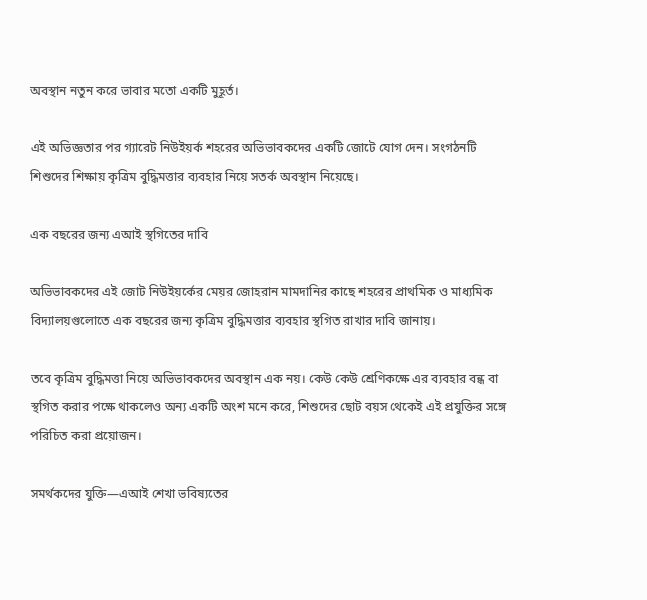অবস্থান নতুন করে ভাবার মতো একটি মুহূর্ত।

এই অভিজ্ঞতার পর গ্যারেট নিউইয়র্ক শহরের অভিভাবকদের একটি জোটে যোগ দেন। সংগঠনটি শিশুদের শিক্ষায় কৃত্রিম বুদ্ধিমত্তার ব্যবহার নিয়ে সতর্ক অবস্থান নিয়েছে।

এক বছরের জন্য এআই স্থগিতের দাবি

অভিভাবকদের এই জোট নিউইয়র্কের মেয়র জোহরান মামদানির কাছে শহরের প্রাথমিক ও মাধ্যমিক বিদ্যালয়গুলোতে এক বছরের জন্য কৃত্রিম বুদ্ধিমত্তার ব্যবহার স্থগিত রাখার দাবি জানায়।

তবে কৃত্রিম বুদ্ধিমত্তা নিয়ে অভিভাবকদের অবস্থান এক নয়। কেউ কেউ শ্রেণিকক্ষে এর ব্যবহার বন্ধ বা স্থগিত করার পক্ষে থাকলেও অন্য একটি অংশ মনে করে, শিশুদের ছোট বয়স থেকেই এই প্রযুক্তির সঙ্গে পরিচিত করা প্রয়োজন।

সমর্থকদের যুক্তি—এআই শেখা ভবিষ্যতের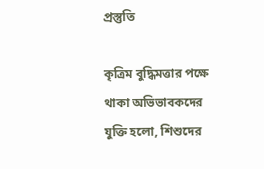প্রস্তুতি

কৃত্রিম বুদ্ধিমত্তার পক্ষে থাকা অভিভাবকদের যুক্তি হলো, শিশুদের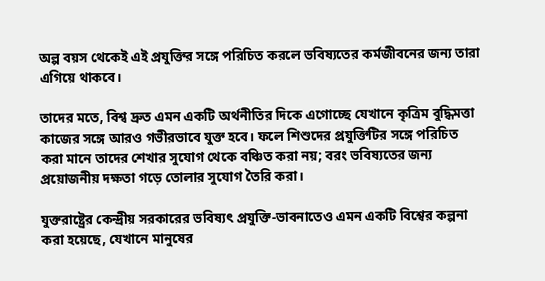অল্প বয়স থেকেই এই প্রযুক্তির সঙ্গে পরিচিত করলে ভবিষ্যতের কর্মজীবনের জন্য তারা এগিয়ে থাকবে।

তাদের মতে, বিশ্ব দ্রুত এমন একটি অর্থনীতির দিকে এগোচ্ছে যেখানে কৃত্রিম বুদ্ধিমত্তা কাজের সঙ্গে আরও গভীরভাবে যুক্ত হবে। ফলে শিশুদের প্রযুক্তিটির সঙ্গে পরিচিত করা মানে তাদের শেখার সুযোগ থেকে বঞ্চিত করা নয়; বরং ভবিষ্যতের জন্য প্রয়োজনীয় দক্ষতা গড়ে তোলার সুযোগ তৈরি করা।

যুক্তরাষ্ট্রের কেন্দ্রীয় সরকারের ভবিষ্যৎ প্রযুক্তি-ভাবনাতেও এমন একটি বিশ্বের কল্পনা করা হয়েছে, যেখানে মানুষের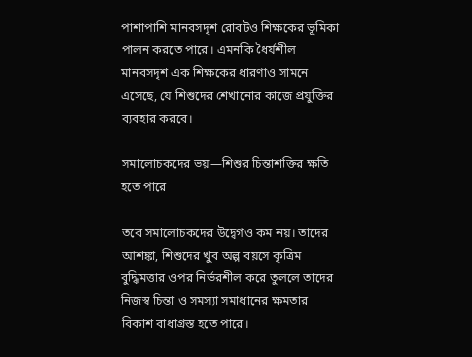পাশাপাশি মানবসদৃশ রোবটও শিক্ষকের ভূমিকা পালন করতে পারে। এমনকি ধৈর্যশীল মানবসদৃশ এক শিক্ষকের ধারণাও সামনে এসেছে, যে শিশুদের শেখানোর কাজে প্রযুক্তির ব্যবহার করবে।

সমালোচকদের ভয়—শিশুর চিন্তাশক্তির ক্ষতি হতে পারে

তবে সমালোচকদের উদ্বেগও কম নয়। তাদের আশঙ্কা, শিশুদের খুব অল্প বয়সে কৃত্রিম বুদ্ধিমত্তার ওপর নির্ভরশীল করে তুললে তাদের নিজস্ব চিন্তা ও সমস্যা সমাধানের ক্ষমতার বিকাশ বাধাগ্রস্ত হতে পারে।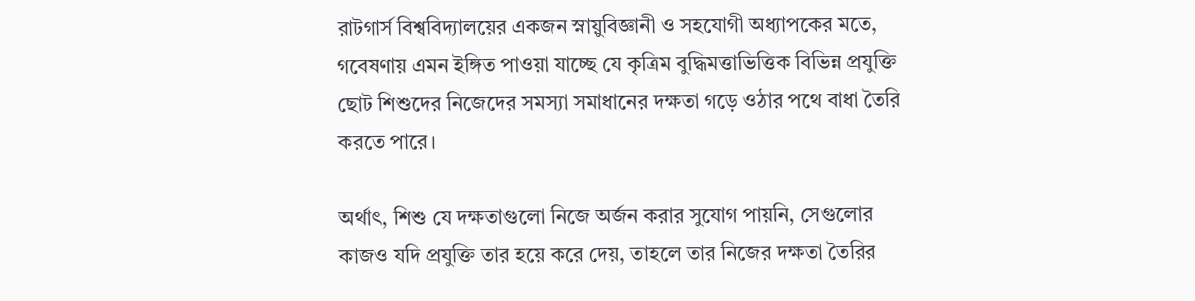রাটগার্স বিশ্ববিদ্যালয়ের একজন স্নায়ুবিজ্ঞানী ও সহযোগী অধ্যাপকের মতে, গবেষণায় এমন ইঙ্গিত পাওয়া যাচ্ছে যে কৃত্রিম বুদ্ধিমত্তাভিত্তিক বিভিন্ন প্রযুক্তি ছোট শিশুদের নিজেদের সমস্যা সমাধানের দক্ষতা গড়ে ওঠার পথে বাধা তৈরি করতে পারে।

অর্থাৎ, শিশু যে দক্ষতাগুলো নিজে অর্জন করার সুযোগ পায়নি, সেগুলোর কাজও যদি প্রযুক্তি তার হয়ে করে দেয়, তাহলে তার নিজের দক্ষতা তৈরির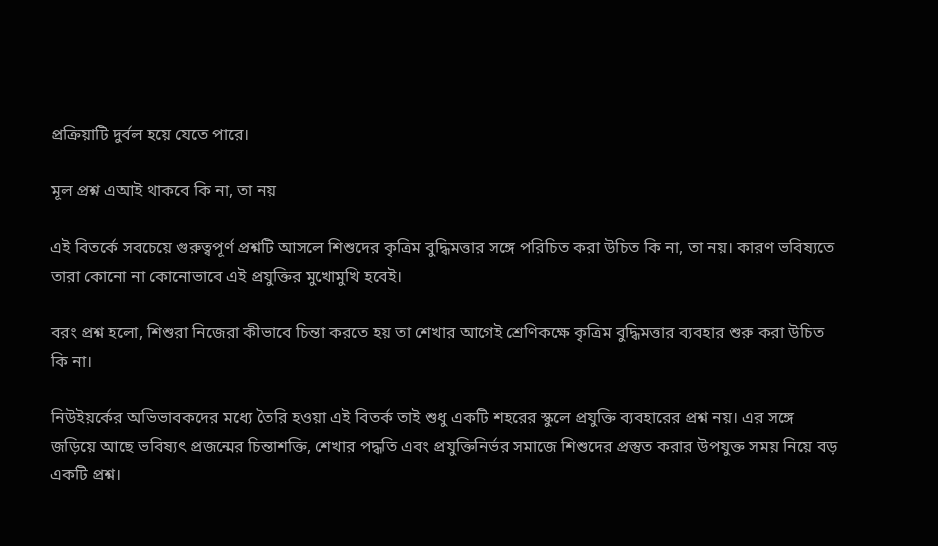প্রক্রিয়াটি দুর্বল হয়ে যেতে পারে।

মূল প্রশ্ন এআই থাকবে কি না, তা নয়

এই বিতর্কে সবচেয়ে গুরুত্বপূর্ণ প্রশ্নটি আসলে শিশুদের কৃত্রিম বুদ্ধিমত্তার সঙ্গে পরিচিত করা উচিত কি না, তা নয়। কারণ ভবিষ্যতে তারা কোনো না কোনোভাবে এই প্রযুক্তির মুখোমুখি হবেই।

বরং প্রশ্ন হলো, শিশুরা নিজেরা কীভাবে চিন্তা করতে হয় তা শেখার আগেই শ্রেণিকক্ষে কৃত্রিম বুদ্ধিমত্তার ব্যবহার শুরু করা উচিত কি না।

নিউইয়র্কের অভিভাবকদের মধ্যে তৈরি হওয়া এই বিতর্ক তাই শুধু একটি শহরের স্কুলে প্রযুক্তি ব্যবহারের প্রশ্ন নয়। এর সঙ্গে জড়িয়ে আছে ভবিষ্যৎ প্রজন্মের চিন্তাশক্তি, শেখার পদ্ধতি এবং প্রযুক্তিনির্ভর সমাজে শিশুদের প্রস্তুত করার উপযুক্ত সময় নিয়ে বড় একটি প্রশ্ন।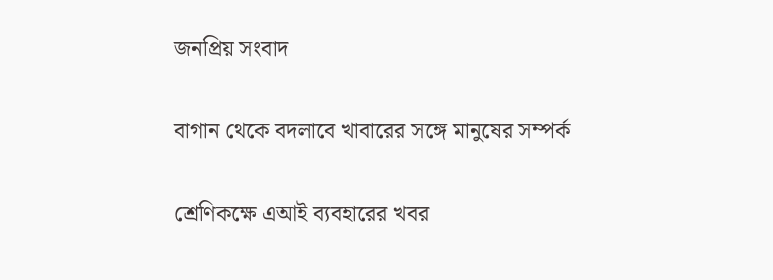জনপ্রিয় সংবাদ

বাগান থেকে বদলাবে খাবারের সঙ্গে মানুষের সম্পর্ক

শ্রেণিকক্ষে এআই ব্যবহারের খবর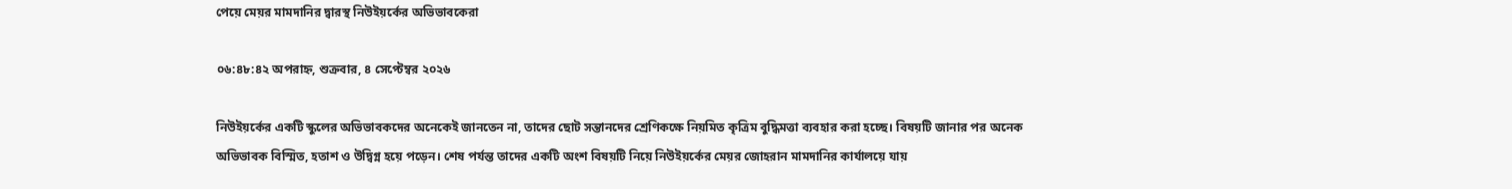পেয়ে মেয়র মামদানির দ্বারস্থ নিউইয়র্কের অভিভাবকেরা

০৬:৪৮:৪২ অপরাহ্ন, শুক্রবার, ৪ সেপ্টেম্বর ২০২৬

নিউইয়র্কের একটি স্কুলের অভিভাবকদের অনেকেই জানতেন না, তাদের ছোট সন্তানদের শ্রেণিকক্ষে নিয়মিত কৃত্রিম বুদ্ধিমত্তা ব্যবহার করা হচ্ছে। বিষয়টি জানার পর অনেক অভিভাবক বিস্মিত, হতাশ ও উদ্বিগ্ন হয়ে পড়েন। শেষ পর্যন্ত তাদের একটি অংশ বিষয়টি নিয়ে নিউইয়র্কের মেয়র জোহরান মামদানির কার্যালয়ে যায়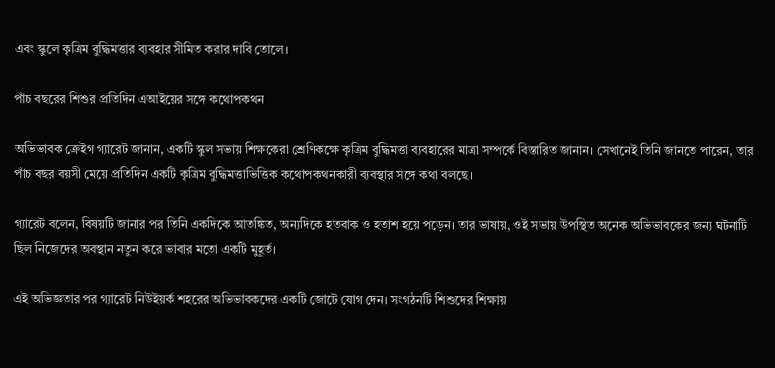এবং স্কুলে কৃত্রিম বুদ্ধিমত্তার ব্যবহার সীমিত করার দাবি তোলে।

পাঁচ বছরের শিশুর প্রতিদিন এআইয়ের সঙ্গে কথোপকথন

অভিভাবক ক্রেইগ গ্যারেট জানান, একটি স্কুল সভায় শিক্ষকেরা শ্রেণিকক্ষে কৃত্রিম বুদ্ধিমত্তা ব্যবহারের মাত্রা সম্পর্কে বিস্তারিত জানান। সেখানেই তিনি জানতে পারেন, তার পাঁচ বছর বয়সী মেয়ে প্রতিদিন একটি কৃত্রিম বুদ্ধিমত্তাভিত্তিক কথোপকথনকারী ব্যবস্থার সঙ্গে কথা বলছে।

গ্যারেট বলেন, বিষয়টি জানার পর তিনি একদিকে আতঙ্কিত, অন্যদিকে হতবাক ও হতাশ হয়ে পড়েন। তার ভাষায়, ওই সভায় উপস্থিত অনেক অভিভাবকের জন্য ঘটনাটি ছিল নিজেদের অবস্থান নতুন করে ভাবার মতো একটি মুহূর্ত।

এই অভিজ্ঞতার পর গ্যারেট নিউইয়র্ক শহরের অভিভাবকদের একটি জোটে যোগ দেন। সংগঠনটি শিশুদের শিক্ষায়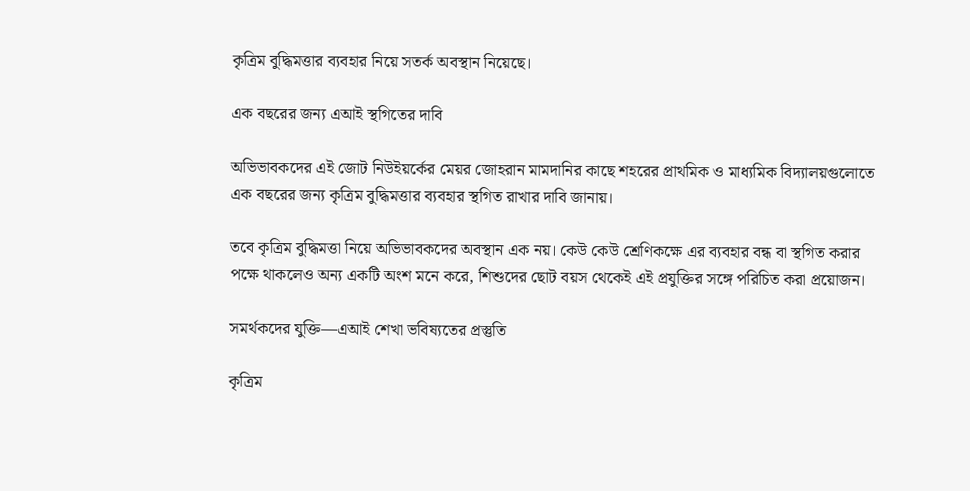কৃত্রিম বুদ্ধিমত্তার ব্যবহার নিয়ে সতর্ক অবস্থান নিয়েছে।

এক বছরের জন্য এআই স্থগিতের দাবি

অভিভাবকদের এই জোট নিউইয়র্কের মেয়র জোহরান মামদানির কাছে শহরের প্রাথমিক ও মাধ্যমিক বিদ্যালয়গুলোতে এক বছরের জন্য কৃত্রিম বুদ্ধিমত্তার ব্যবহার স্থগিত রাখার দাবি জানায়।

তবে কৃত্রিম বুদ্ধিমত্তা নিয়ে অভিভাবকদের অবস্থান এক নয়। কেউ কেউ শ্রেণিকক্ষে এর ব্যবহার বন্ধ বা স্থগিত করার পক্ষে থাকলেও অন্য একটি অংশ মনে করে, শিশুদের ছোট বয়স থেকেই এই প্রযুক্তির সঙ্গে পরিচিত করা প্রয়োজন।

সমর্থকদের যুক্তি—এআই শেখা ভবিষ্যতের প্রস্তুতি

কৃত্রিম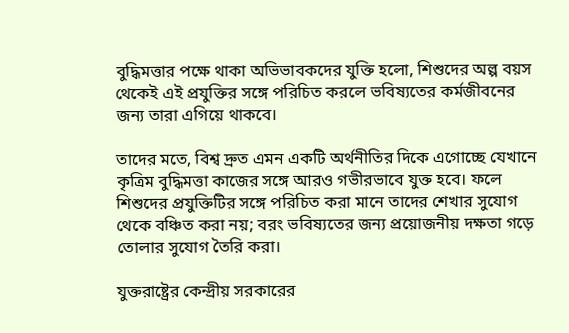বুদ্ধিমত্তার পক্ষে থাকা অভিভাবকদের যুক্তি হলো, শিশুদের অল্প বয়স থেকেই এই প্রযুক্তির সঙ্গে পরিচিত করলে ভবিষ্যতের কর্মজীবনের জন্য তারা এগিয়ে থাকবে।

তাদের মতে, বিশ্ব দ্রুত এমন একটি অর্থনীতির দিকে এগোচ্ছে যেখানে কৃত্রিম বুদ্ধিমত্তা কাজের সঙ্গে আরও গভীরভাবে যুক্ত হবে। ফলে শিশুদের প্রযুক্তিটির সঙ্গে পরিচিত করা মানে তাদের শেখার সুযোগ থেকে বঞ্চিত করা নয়; বরং ভবিষ্যতের জন্য প্রয়োজনীয় দক্ষতা গড়ে তোলার সুযোগ তৈরি করা।

যুক্তরাষ্ট্রের কেন্দ্রীয় সরকারের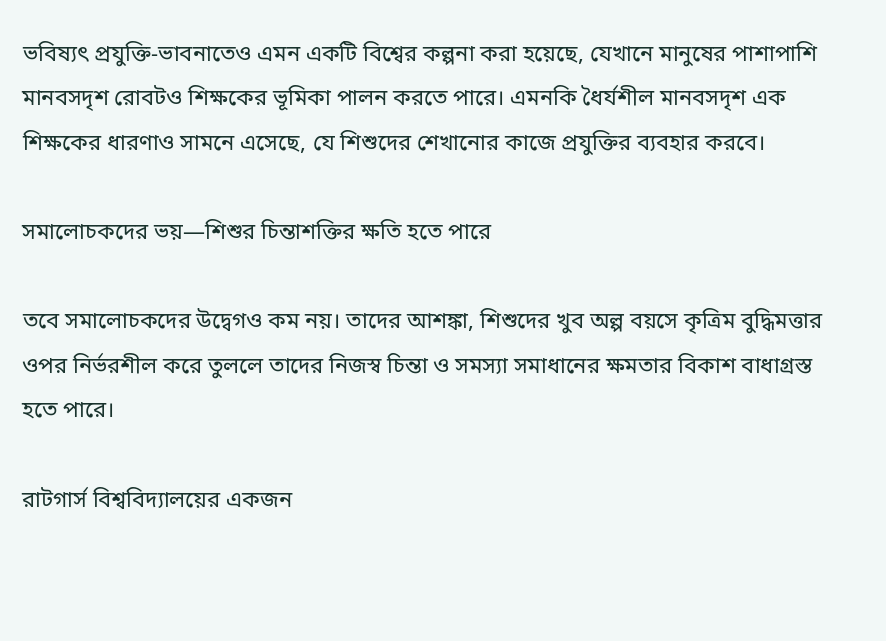ভবিষ্যৎ প্রযুক্তি-ভাবনাতেও এমন একটি বিশ্বের কল্পনা করা হয়েছে, যেখানে মানুষের পাশাপাশি মানবসদৃশ রোবটও শিক্ষকের ভূমিকা পালন করতে পারে। এমনকি ধৈর্যশীল মানবসদৃশ এক শিক্ষকের ধারণাও সামনে এসেছে, যে শিশুদের শেখানোর কাজে প্রযুক্তির ব্যবহার করবে।

সমালোচকদের ভয়—শিশুর চিন্তাশক্তির ক্ষতি হতে পারে

তবে সমালোচকদের উদ্বেগও কম নয়। তাদের আশঙ্কা, শিশুদের খুব অল্প বয়সে কৃত্রিম বুদ্ধিমত্তার ওপর নির্ভরশীল করে তুললে তাদের নিজস্ব চিন্তা ও সমস্যা সমাধানের ক্ষমতার বিকাশ বাধাগ্রস্ত হতে পারে।

রাটগার্স বিশ্ববিদ্যালয়ের একজন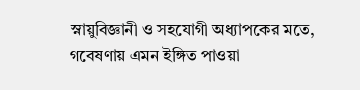স্নায়ুবিজ্ঞানী ও সহযোগী অধ্যাপকের মতে, গবেষণায় এমন ইঙ্গিত পাওয়া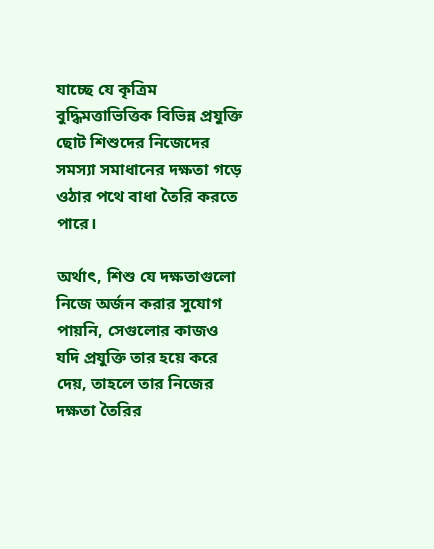যাচ্ছে যে কৃত্রিম বুদ্ধিমত্তাভিত্তিক বিভিন্ন প্রযুক্তি ছোট শিশুদের নিজেদের সমস্যা সমাধানের দক্ষতা গড়ে ওঠার পথে বাধা তৈরি করতে পারে।

অর্থাৎ, শিশু যে দক্ষতাগুলো নিজে অর্জন করার সুযোগ পায়নি, সেগুলোর কাজও যদি প্রযুক্তি তার হয়ে করে দেয়, তাহলে তার নিজের দক্ষতা তৈরির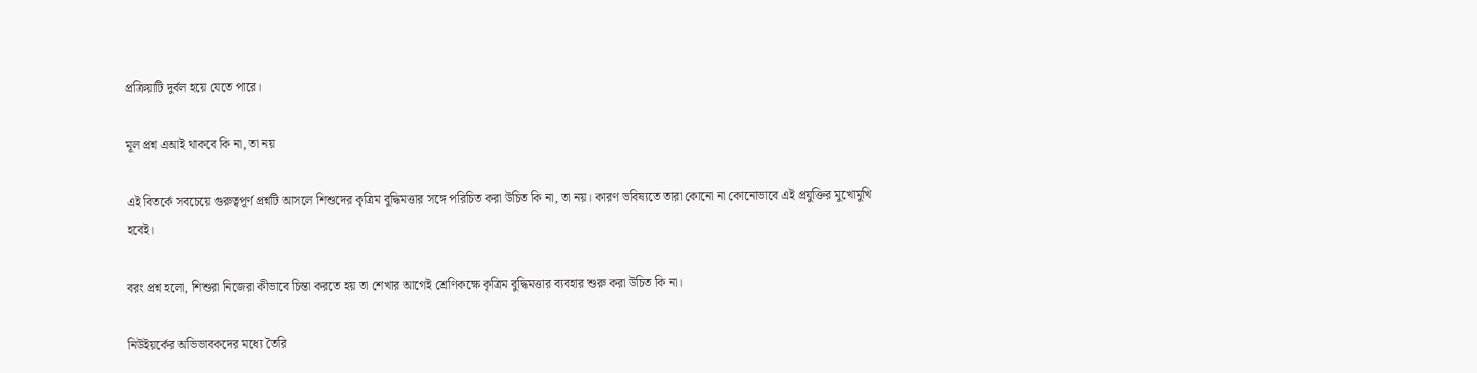প্রক্রিয়াটি দুর্বল হয়ে যেতে পারে।

মূল প্রশ্ন এআই থাকবে কি না, তা নয়

এই বিতর্কে সবচেয়ে গুরুত্বপূর্ণ প্রশ্নটি আসলে শিশুদের কৃত্রিম বুদ্ধিমত্তার সঙ্গে পরিচিত করা উচিত কি না, তা নয়। কারণ ভবিষ্যতে তারা কোনো না কোনোভাবে এই প্রযুক্তির মুখোমুখি হবেই।

বরং প্রশ্ন হলো, শিশুরা নিজেরা কীভাবে চিন্তা করতে হয় তা শেখার আগেই শ্রেণিকক্ষে কৃত্রিম বুদ্ধিমত্তার ব্যবহার শুরু করা উচিত কি না।

নিউইয়র্কের অভিভাবকদের মধ্যে তৈরি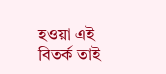হওয়া এই বিতর্ক তাই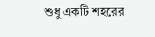শুধু একটি শহরের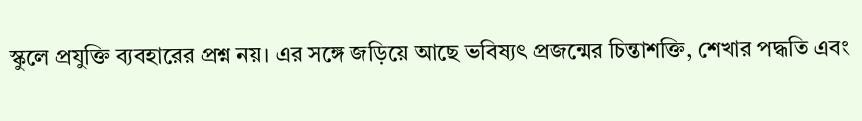স্কুলে প্রযুক্তি ব্যবহারের প্রশ্ন নয়। এর সঙ্গে জড়িয়ে আছে ভবিষ্যৎ প্রজন্মের চিন্তাশক্তি, শেখার পদ্ধতি এবং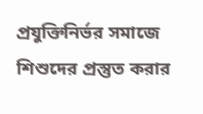প্রযুক্তিনির্ভর সমাজে শিশুদের প্রস্তুত করার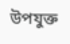উপযুক্ত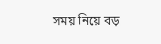সময় নিয়ে বড়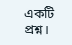একটি প্রশ্ন।